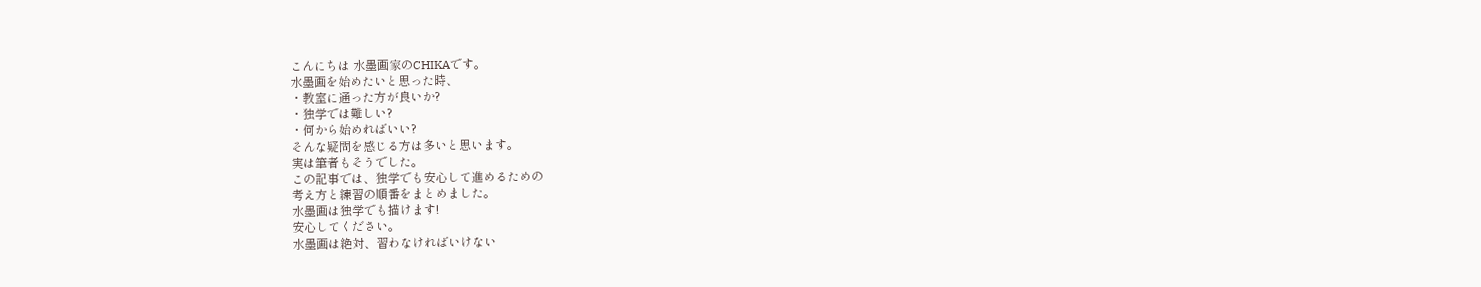こんにちは 水墨画家のCHIKAです。
水墨画を始めたいと思った時、
・教室に通った方が良いか?
・独学では難しい?
・何から始めればいい?
そんな疑問を感じる方は多いと思います。
実は筆者もそうでした。
この記事では、独学でも安心して進めるための
考え方と練習の順番をまとめました。
水墨画は独学でも描けます!
安心してください。
水墨画は絶対、習わなければいけない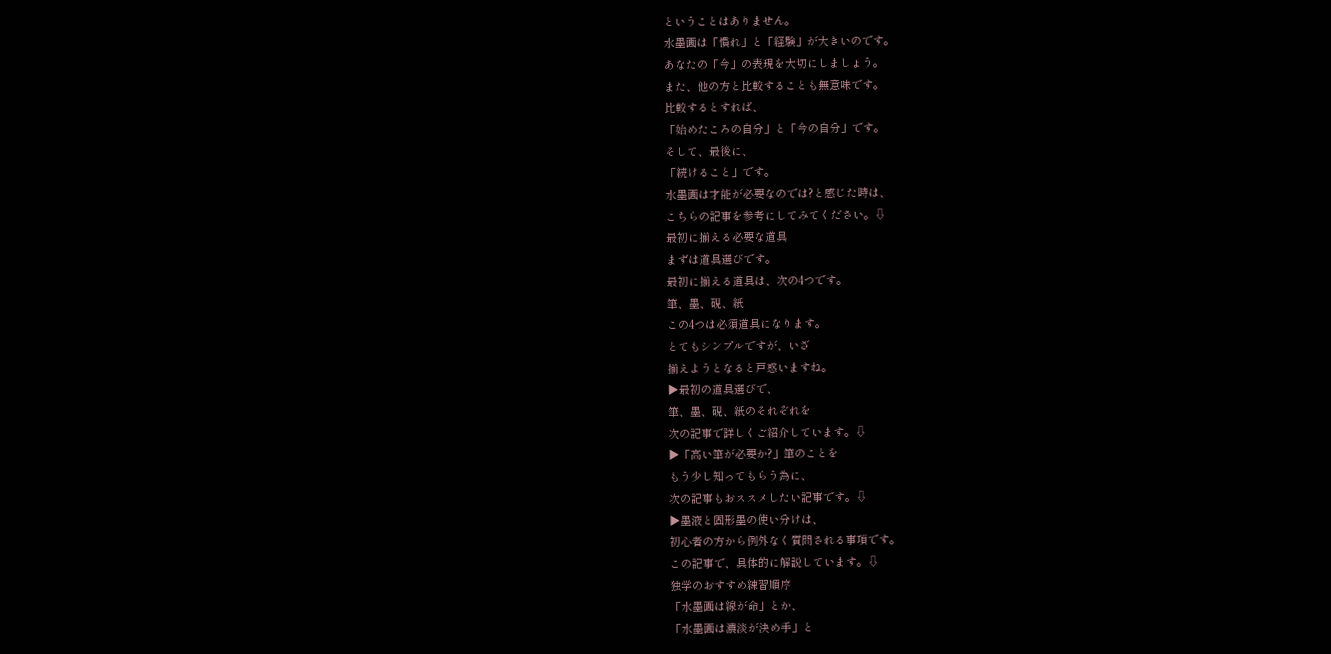ということはありません。
水墨画は「慣れ」と「経験」が大きいのです。
あなたの「今」の表現を大切にしましょう。
また、他の方と比較することも無意味です。
比較するとすれば、
「始めたころの自分」と「今の自分」です。
そして、最後に、
「続けること」です。
水墨画は才能が必要なのでは?と感じた時は、
こちらの記事を参考にしてみてください。⇩
最初に揃える必要な道具
まずは道具選びです。
最初に揃える道具は、次の4つです。
筆、墨、硯、紙
この4つは必須道具になります。
とてもシンプルですが、いざ
揃えようとなると戸惑いますね。
▶最初の道具選びで、
筆、墨、硯、紙のそれぞれを
次の記事で詳しくご紹介しています。⇩
▶「高い筆が必要か?」筆のことを
もう少し知ってもらう為に、
次の記事もおススメしたい記事です。⇩
▶墨液と固形墨の使い分けは、
初心者の方から例外なく質問される事項です。
この記事で、具体的に解説しています。⇩
独学のおすすめ練習順序
「水墨画は線が命」とか、
「水墨画は濃淡が決め手」と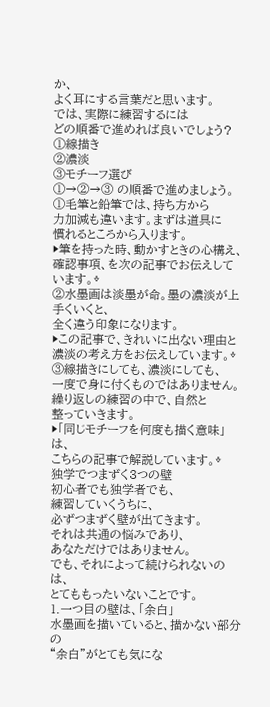か、
よく耳にする言葉だと思います。
では、実際に練習するには
どの順番で進めれば良いでしょう?
①線描き
②濃淡
③モチーフ選び
①→②→③ の順番で進めましょう。
①毛筆と鉛筆では、持ち方から
力加減も違います。まずは道具に
慣れるところから入ります。
▶筆を持った時、動かすときの心構え、
確認事項、を次の記事でお伝えしています。⇩
②水墨画は淡墨が命。墨の濃淡が上手くいくと、
全く違う印象になります。
▶この記事で、きれいに出ない理由と
濃淡の考え方をお伝えしています。⇩
③線描きにしても、濃淡にしても、
一度で身に付くものではありません。
繰り返しの練習の中で、自然と
整っていきます。
▶「同じモチーフを何度も描く意味」は、
こちらの記事で解説しています。⇩
独学でつまずく3つの壁
初心者でも独学者でも、
練習していくうちに、
必ずつまずく壁が出てきます。
それは共通の悩みであり、
あなただけではありません。
でも、それによって続けられないのは、
とてももったいないことです。
1.一つ目の壁は、「余白」
水墨画を描いていると、描かない部分の
“余白”がとても気にな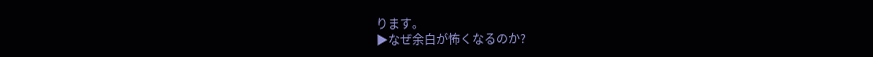ります。
▶なぜ余白が怖くなるのか?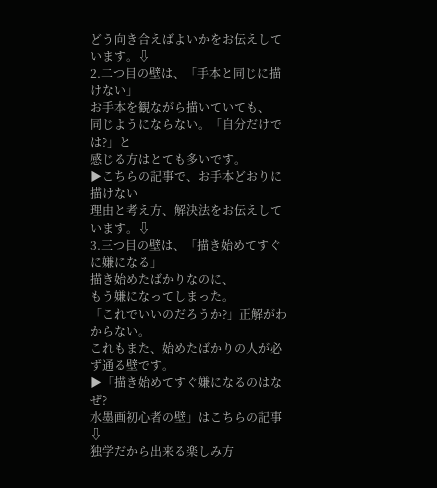どう向き合えばよいかをお伝えしています。⇩
2.二つ目の壁は、「手本と同じに描けない」
お手本を観ながら描いていても、
同じようにならない。「自分だけでは?」と
感じる方はとても多いです。
▶こちらの記事で、お手本どおりに描けない
理由と考え方、解決法をお伝えしています。⇩
3.三つ目の壁は、「描き始めてすぐに嫌になる」
描き始めたばかりなのに、
もう嫌になってしまった。
「これでいいのだろうか?」正解がわからない。
これもまた、始めたばかりの人が必ず通る壁です。
▶「描き始めてすぐ嫌になるのはなぜ?
水墨画初心者の壁」はこちらの記事⇩
独学だから出来る楽しみ方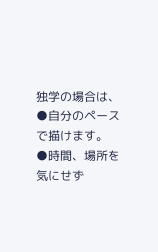独学の場合は、
●自分のペースで描けます。
●時間、場所を気にせず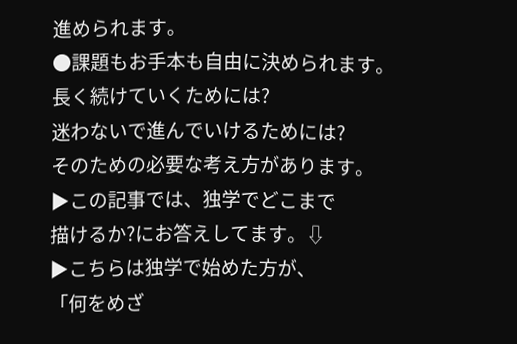進められます。
●課題もお手本も自由に決められます。
長く続けていくためには?
迷わないで進んでいけるためには?
そのための必要な考え方があります。
▶この記事では、独学でどこまで
描けるか?にお答えしてます。⇩
▶こちらは独学で始めた方が、
「何をめざ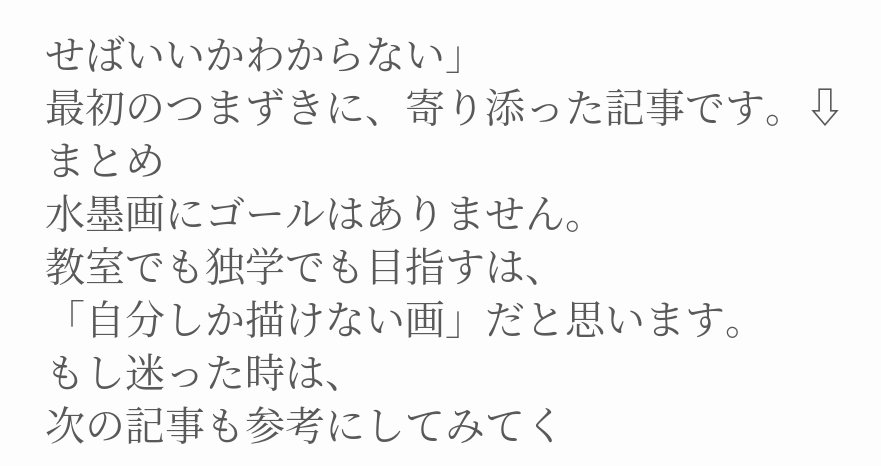せばいいかわからない」
最初のつまずきに、寄り添った記事です。⇩
まとめ
水墨画にゴールはありません。
教室でも独学でも目指すは、
「自分しか描けない画」だと思います。
もし迷った時は、
次の記事も参考にしてみてく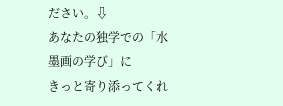ださい。⇩
あなたの独学での「水墨画の学び」に
きっと寄り添ってくれ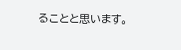ることと思います。